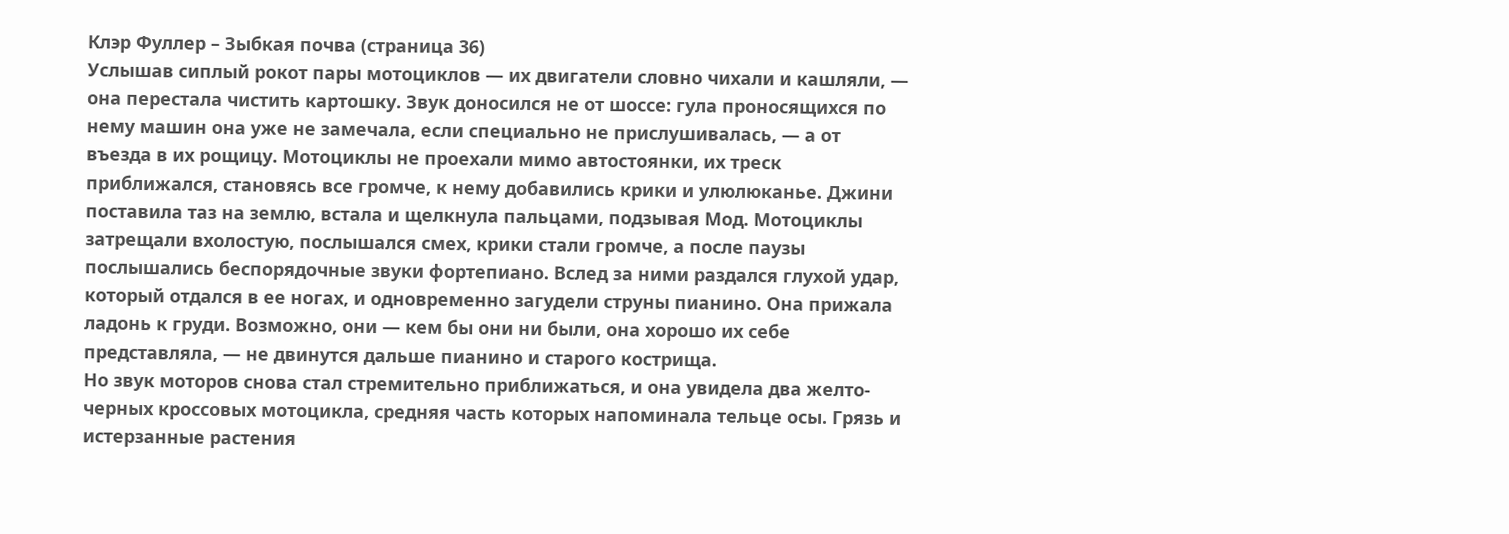Клэр Фуллер – Зыбкая почва (страница 36)
Услышав сиплый рокот пары мотоциклов — их двигатели словно чихали и кашляли, — она перестала чистить картошку. Звук доносился не от шоссе: гула проносящихся по нему машин она уже не замечала, если специально не прислушивалась, — а от въезда в их рощицу. Мотоциклы не проехали мимо автостоянки, их треск приближался, становясь все громче, к нему добавились крики и улюлюканье. Джини поставила таз на землю, встала и щелкнула пальцами, подзывая Мод. Мотоциклы затрещали вхолостую, послышался смех, крики стали громче, а после паузы послышались беспорядочные звуки фортепиано. Вслед за ними раздался глухой удар, который отдался в ее ногах, и одновременно загудели струны пианино. Она прижала ладонь к груди. Возможно, они — кем бы они ни были, она хорошо их себе представляла, — не двинутся дальше пианино и старого кострища.
Но звук моторов снова стал стремительно приближаться, и она увидела два желто-черных кроссовых мотоцикла, средняя часть которых напоминала тельце осы. Грязь и истерзанные растения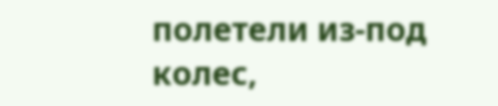полетели из-под колес,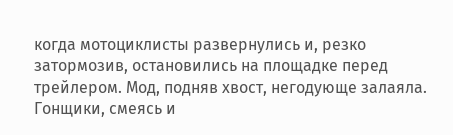когда мотоциклисты развернулись и, резко затормозив, остановились на площадке перед трейлером. Мод, подняв хвост, негодующе залаяла.
Гонщики, смеясь и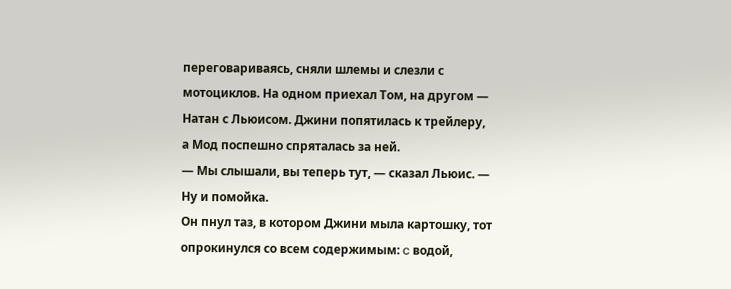переговариваясь, сняли шлемы и слезли с мотоциклов. На одном приехал Том, на другом — Натан с Льюисом. Джини попятилась к трейлеру, а Мод поспешно спряталась за ней.
— Мы слышали, вы теперь тут, — сказал Льюис. — Ну и помойка.
Он пнул таз, в котором Джини мыла картошку, тот опрокинулся со всем содержимым: c водой,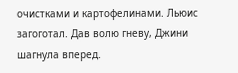очистками и картофелинами. Льюис загоготал. Дав волю гневу, Джини шагнула вперед.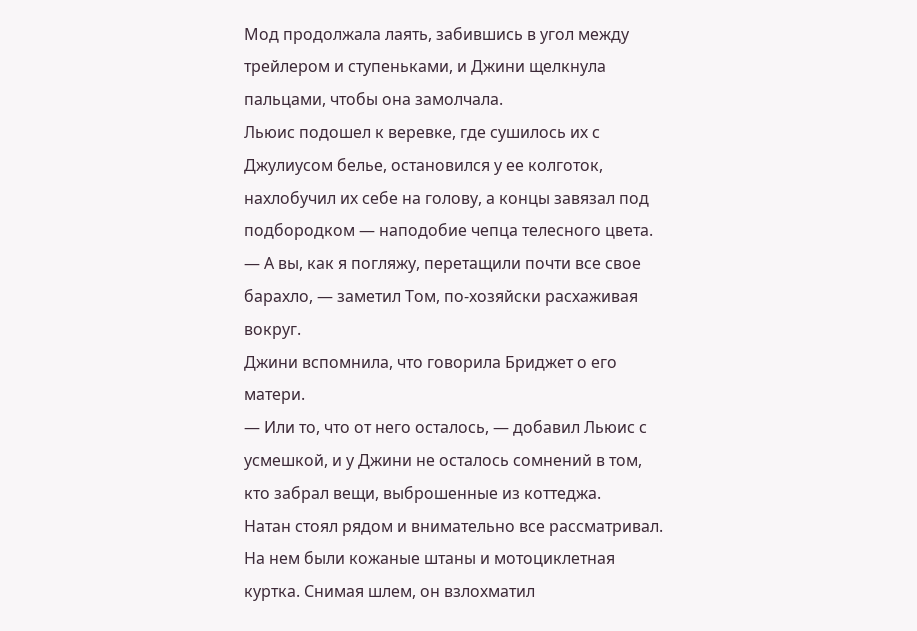Мод продолжала лаять, забившись в угол между трейлером и ступеньками, и Джини щелкнула пальцами, чтобы она замолчала.
Льюис подошел к веревке, где сушилось их с Джулиусом белье, остановился у ее колготок, нахлобучил их себе на голову, а концы завязал под подбородком — наподобие чепца телесного цвета.
— А вы, как я погляжу, перетащили почти все свое барахло, — заметил Том, по-хозяйски расхаживая вокруг.
Джини вспомнила, что говорила Бриджет о его матери.
— Или то, что от него осталось, — добавил Льюис с усмешкой, и у Джини не осталось сомнений в том, кто забрал вещи, выброшенные из коттеджа.
Натан стоял рядом и внимательно все рассматривал. На нем были кожаные штаны и мотоциклетная куртка. Снимая шлем, он взлохматил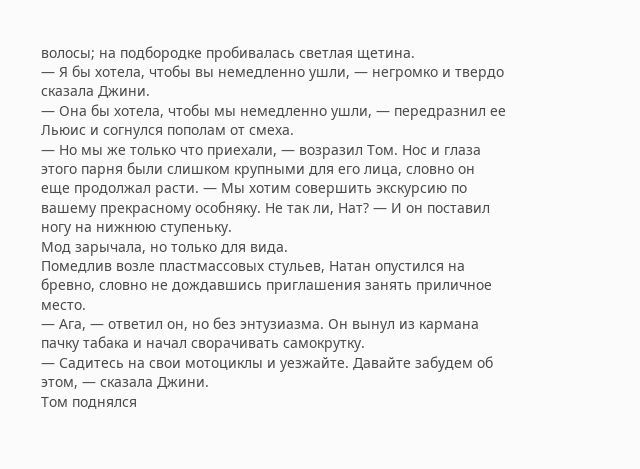волосы; на подбородке пробивалась светлая щетина.
— Я бы хотела, чтобы вы немедленно ушли, — негромко и твердо сказала Джини.
— Она бы хотела, чтобы мы немедленно ушли, — передразнил ее Льюис и согнулся пополам от смеха.
— Но мы же только что приехали, — возразил Том. Нос и глаза этого парня были слишком крупными для его лица, словно он еще продолжал расти. — Мы хотим совершить экскурсию по вашему прекрасному особняку. Не так ли, Нат? — И он поставил ногу на нижнюю ступеньку.
Мод зарычала, но только для вида.
Помедлив возле пластмассовых стульев, Натан опустился на бревно, словно не дождавшись приглашения занять приличное место.
— Ага, — ответил он, но без энтузиазма. Он вынул из кармана пачку табака и начал сворачивать самокрутку.
— Садитесь на свои мотоциклы и уезжайте. Давайте забудем об этом, — сказала Джини.
Том поднялся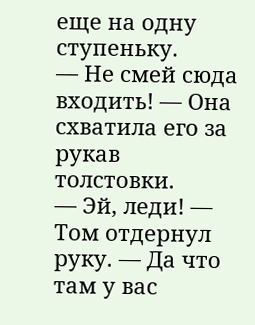еще на одну ступеньку.
— Не смей сюда входить! — Она схватила его за рукав толстовки.
— Эй, леди! — Том отдернул руку. — Да что там у вас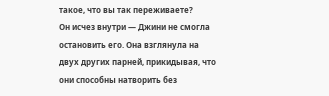такое, что вы так переживаете?
Он исчез внутри — Джини не смогла остановить его. Она взглянула на двух других парней, прикидывая, что они способны натворить без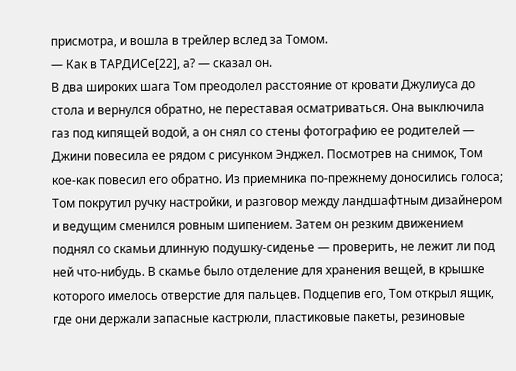присмотра, и вошла в трейлер вслед за Томом.
— Как в ТАРДИСе[22], а? — сказал он.
В два широких шага Том преодолел расстояние от кровати Джулиуса до стола и вернулся обратно, не переставая осматриваться. Она выключила газ под кипящей водой, а он снял со стены фотографию ее родителей — Джини повесила ее рядом с рисунком Энджел. Посмотрев на снимок, Том кое-как повесил его обратно. Из приемника по-прежнему доносились голоса; Том покрутил ручку настройки, и разговор между ландшафтным дизайнером и ведущим сменился ровным шипением. Затем он резким движением поднял со скамьи длинную подушку-сиденье — проверить, не лежит ли под ней что-нибудь. В скамье было отделение для хранения вещей, в крышке которого имелось отверстие для пальцев. Подцепив его, Том открыл ящик, где они держали запасные кастрюли, пластиковые пакеты, резиновые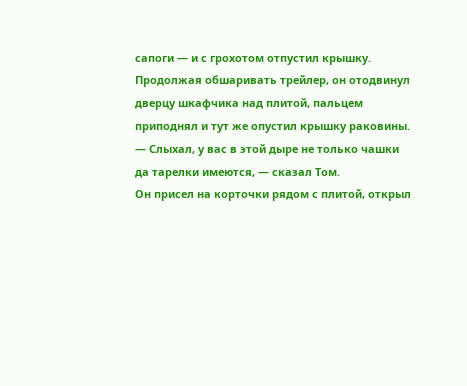сапоги — и с грохотом отпустил крышку. Продолжая обшаривать трейлер, он отодвинул дверцу шкафчика над плитой, пальцем приподнял и тут же опустил крышку раковины.
— Слыхал, у вас в этой дыре не только чашки да тарелки имеются, — сказал Том.
Он присел на корточки рядом с плитой, открыл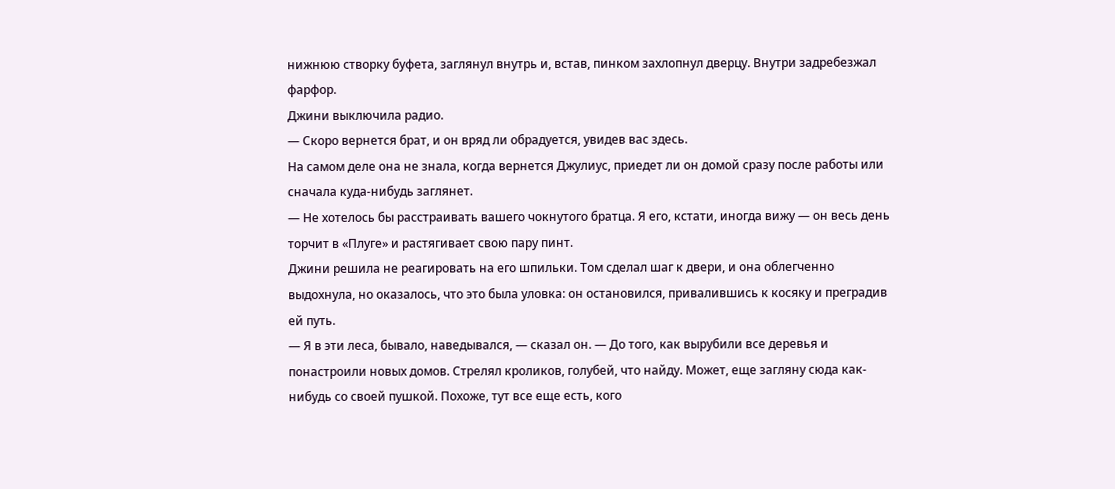нижнюю створку буфета, заглянул внутрь и, встав, пинком захлопнул дверцу. Внутри задребезжал фарфор.
Джини выключила радио.
— Скоро вернется брат, и он вряд ли обрадуется, увидев вас здесь.
На самом деле она не знала, когда вернется Джулиус, приедет ли он домой сразу после работы или сначала куда-нибудь заглянет.
— Не хотелось бы расстраивать вашего чокнутого братца. Я его, кстати, иногда вижу — он весь день торчит в «Плуге» и растягивает свою пару пинт.
Джини решила не реагировать на его шпильки. Том сделал шаг к двери, и она облегченно выдохнула, но оказалось, что это была уловка: он остановился, привалившись к косяку и преградив ей путь.
— Я в эти леса, бывало, наведывался, — сказал он. — До того, как вырубили все деревья и понастроили новых домов. Стрелял кроликов, голубей, что найду. Может, еще загляну сюда как-нибудь со своей пушкой. Похоже, тут все еще есть, кого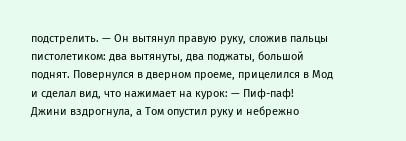подстрелить. — Он вытянул правую руку, сложив пальцы пистолетиком: два вытянуты, два поджаты, большой поднят. Повернулся в дверном проеме, прицелился в Мод и сделал вид, что нажимает на курок: — Пиф-паф!
Джини вздрогнула, а Том опустил руку и небрежно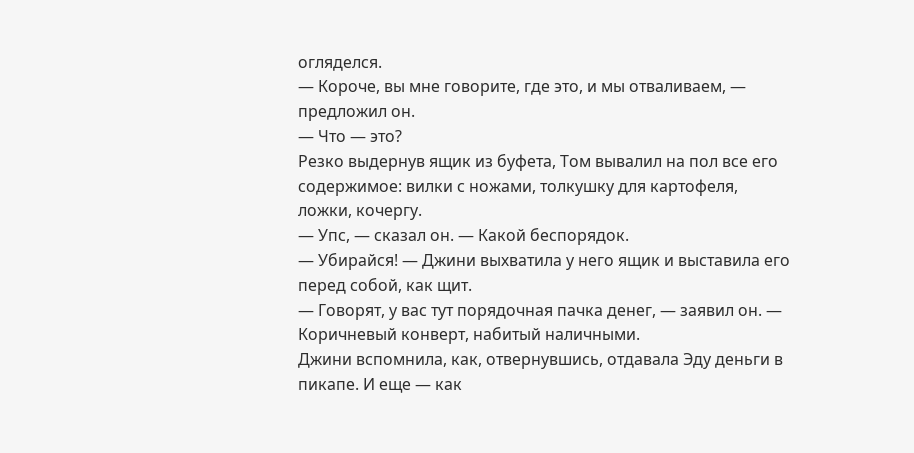огляделся.
— Короче, вы мне говорите, где это, и мы отваливаем, — предложил он.
— Что — это?
Резко выдернув ящик из буфета, Том вывалил на пол все его содержимое: вилки с ножами, толкушку для картофеля, ложки, кочергу.
— Упс, — сказал он. — Какой беспорядок.
— Убирайся! — Джини выхватила у него ящик и выставила его перед собой, как щит.
— Говорят, у вас тут порядочная пачка денег, — заявил он. — Коричневый конверт, набитый наличными.
Джини вспомнила, как, отвернувшись, отдавала Эду деньги в пикапе. И еще — как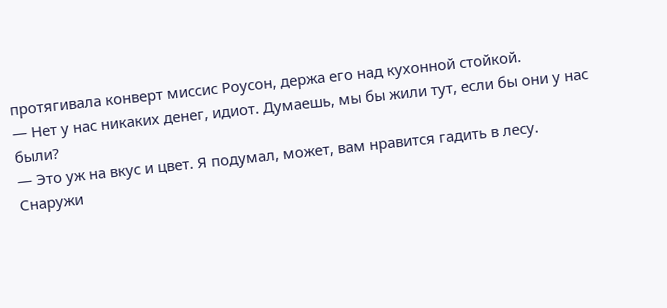протягивала конверт миссис Роусон, держа его над кухонной стойкой.
— Нет у нас никаких денег, идиот. Думаешь, мы бы жили тут, если бы они у нас были?
— Это уж на вкус и цвет. Я подумал, может, вам нравится гадить в лесу.
Снаружи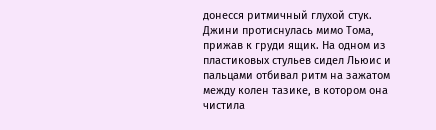донесся ритмичный глухой стук. Джини протиснулась мимо Тома, прижав к груди ящик. На одном из пластиковых стульев сидел Льюис и пальцами отбивал ритм на зажатом между колен тазике, в котором она чистила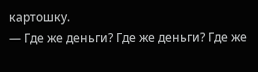картошку.
— Где же деньги? Где же деньги? Где же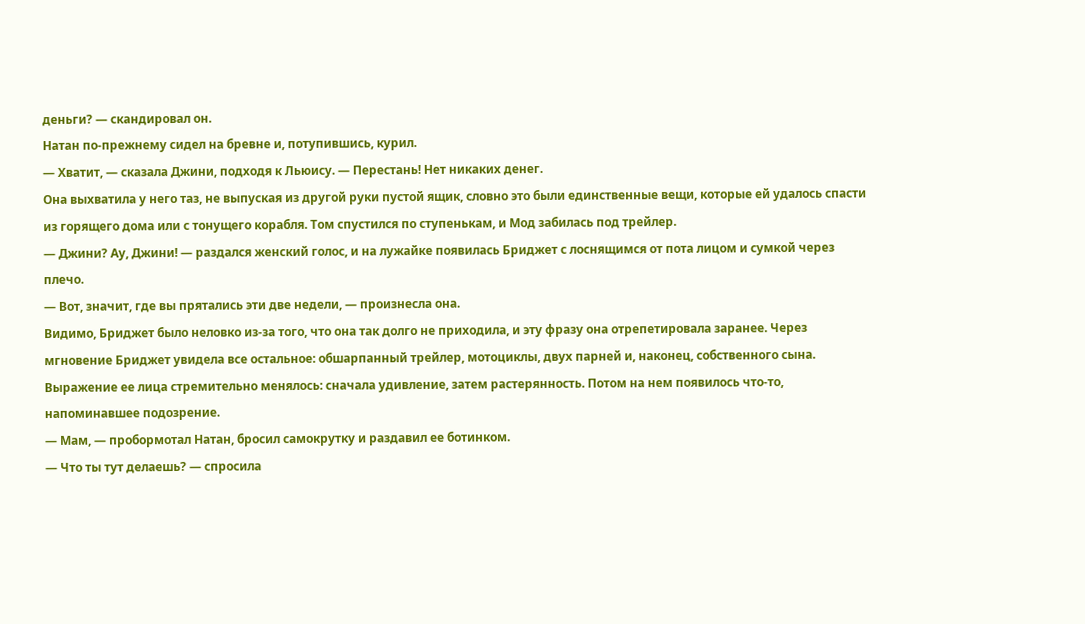деньги? — скандировал он.
Натан по-прежнему сидел на бревне и, потупившись, курил.
— Хватит, — сказала Джини, подходя к Льюису. — Перестань! Нет никаких денег.
Она выхватила у него таз, не выпуская из другой руки пустой ящик, словно это были единственные вещи, которые ей удалось спасти из горящего дома или с тонущего корабля. Том спустился по ступенькам, и Мод забилась под трейлер.
— Джини? Ау, Джини! — раздался женский голос, и на лужайке появилась Бриджет с лоснящимся от пота лицом и сумкой через плечо.
— Вот, значит, где вы прятались эти две недели, — произнесла она.
Видимо, Бриджет было неловко из-за того, что она так долго не приходила, и эту фразу она отрепетировала заранее. Через мгновение Бриджет увидела все остальное: обшарпанный трейлер, мотоциклы, двух парней и, наконец, собственного сына. Выражение ее лица стремительно менялось: сначала удивление, затем растерянность. Потом на нем появилось что-то, напоминавшее подозрение.
— Мам, — пробормотал Натан, бросил самокрутку и раздавил ее ботинком.
— Что ты тут делаешь? — спросила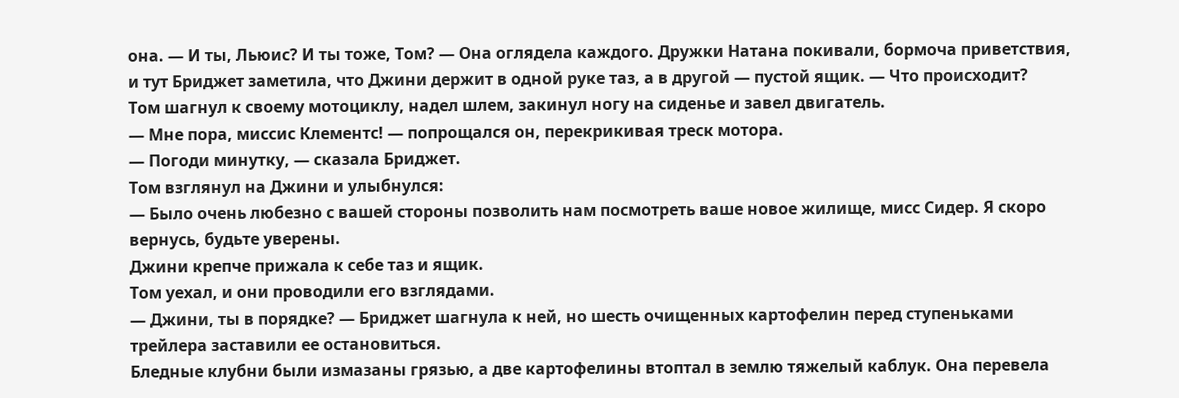она. — И ты, Льюис? И ты тоже, Том? — Она оглядела каждого. Дружки Натана покивали, бормоча приветствия, и тут Бриджет заметила, что Джини держит в одной руке таз, а в другой — пустой ящик. — Что происходит?
Том шагнул к своему мотоциклу, надел шлем, закинул ногу на сиденье и завел двигатель.
— Мне пора, миссис Клементс! — попрощался он, перекрикивая треск мотора.
— Погоди минутку, — сказала Бриджет.
Том взглянул на Джини и улыбнулся:
— Было очень любезно с вашей стороны позволить нам посмотреть ваше новое жилище, мисс Сидер. Я скоро вернусь, будьте уверены.
Джини крепче прижала к себе таз и ящик.
Том уехал, и они проводили его взглядами.
— Джини, ты в порядке? — Бриджет шагнула к ней, но шесть очищенных картофелин перед ступеньками трейлера заставили ее остановиться.
Бледные клубни были измазаны грязью, а две картофелины втоптал в землю тяжелый каблук. Она перевела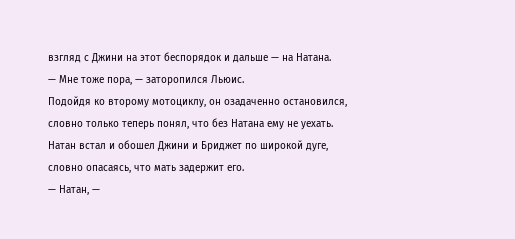взгляд с Джини на этот беспорядок и дальше — на Натана.
— Мне тоже пора, — заторопился Льюис.
Подойдя ко второму мотоциклу, он озадаченно остановился, словно только теперь понял, что без Натана ему не уехать.
Натан встал и обошел Джини и Бриджет по широкой дуге, словно опасаясь, что мать задержит его.
— Натан, —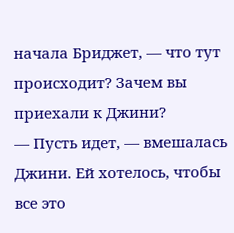начала Бриджет, — что тут происходит? Зачем вы приехали к Джини?
— Пусть идет, — вмешалась Джини. Ей хотелось, чтобы все это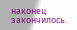наконец закончилось.